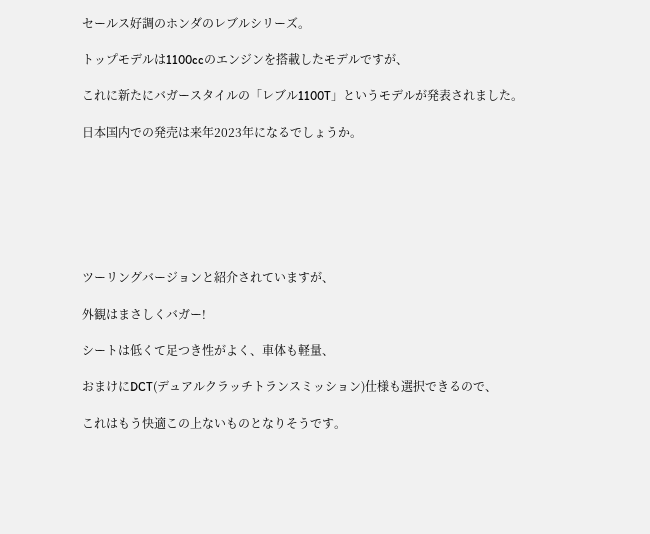セールス好調のホンダのレブルシリーズ。

トップモデルは1100ccのエンジンを搭載したモデルですが、

これに新たにバガースタイルの「レブル1100T」というモデルが発表されました。

日本国内での発売は来年2023年になるでしょうか。







ツーリングバージョンと紹介されていますが、

外観はまさしくバガー!

シートは低くて足つき性がよく、車体も軽量、

おまけにDCT(デュアルクラッチトランスミッション)仕様も選択できるので、

これはもう快適この上ないものとなりそうです。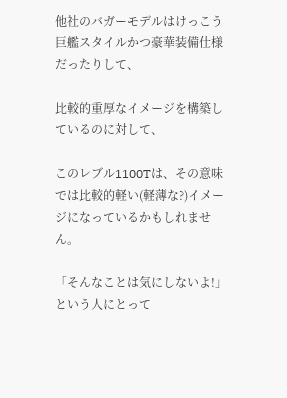他社のバガーモデルはけっこう巨艦スタイルかつ豪華装備仕様だったりして、

比較的重厚なイメージを構築しているのに対して、

このレブル1100Tは、その意味では比較的軽い(軽薄な?)イメージになっているかもしれません。

「そんなことは気にしないよ!」という人にとって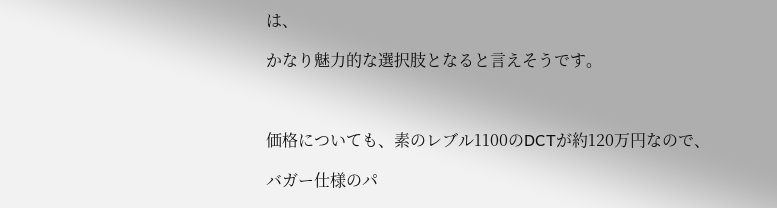は、

かなり魅力的な選択肢となると言えそうです。



価格についても、素のレブル1100のDCTが約120万円なので、

バガー仕様のパ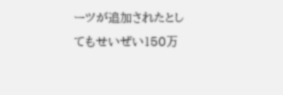ーツが追加されたとしてもせいぜい150万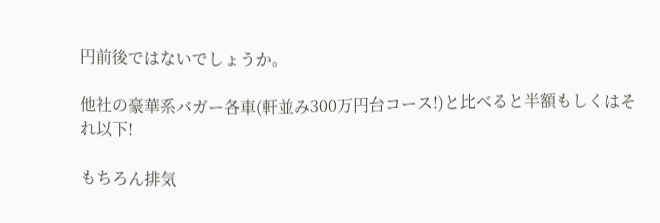円前後ではないでしょうか。

他社の豪華系バガー各車(軒並み300万円台コース!)と比べると半額もしくはそれ以下!

もちろん排気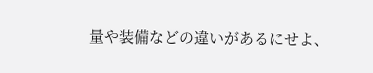量や装備などの違いがあるにせよ、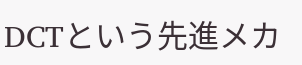DCTという先進メカ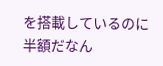を搭載しているのに半額だなん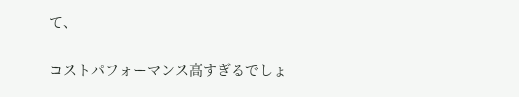て、

コストパフォーマンス高すぎるでしょ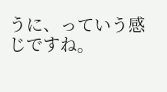うに、っていう感じですね。